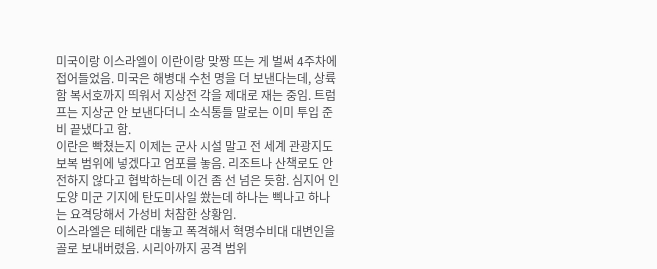미국이랑 이스라엘이 이란이랑 맞짱 뜨는 게 벌써 4주차에 접어들었음. 미국은 해병대 수천 명을 더 보낸다는데, 상륙함 복서호까지 띄워서 지상전 각을 제대로 재는 중임. 트럼프는 지상군 안 보낸다더니 소식통들 말로는 이미 투입 준비 끝냈다고 함.
이란은 빡쳤는지 이제는 군사 시설 말고 전 세계 관광지도 보복 범위에 넣겠다고 엄포를 놓음. 리조트나 산책로도 안전하지 않다고 협박하는데 이건 좀 선 넘은 듯함. 심지어 인도양 미군 기지에 탄도미사일 쐈는데 하나는 삑나고 하나는 요격당해서 가성비 처참한 상황임.
이스라엘은 테헤란 대놓고 폭격해서 혁명수비대 대변인을 골로 보내버렸음. 시리아까지 공격 범위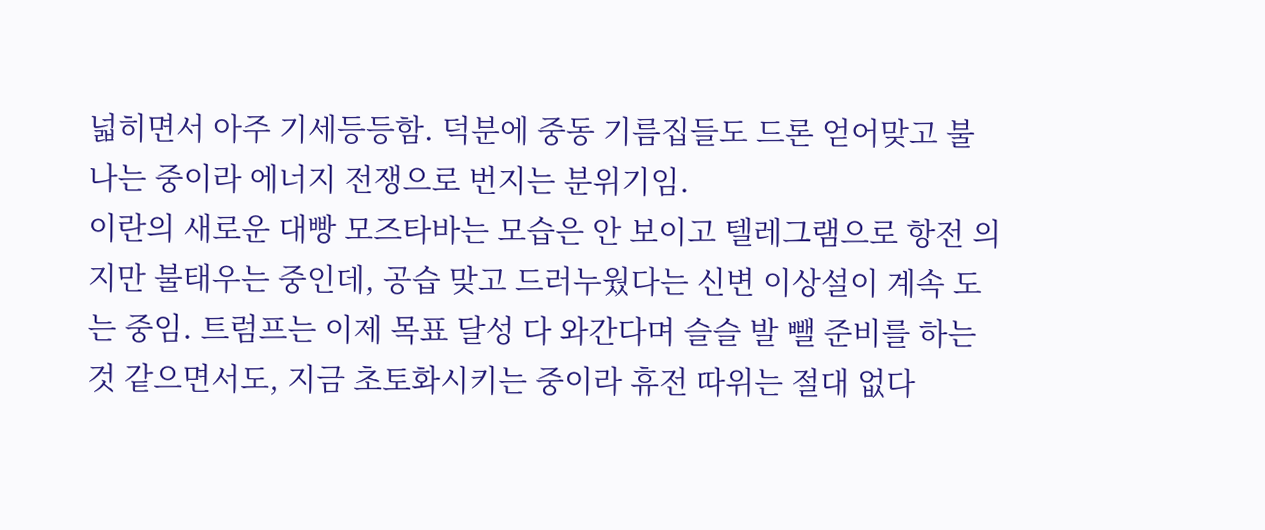넓히면서 아주 기세등등함. 덕분에 중동 기름집들도 드론 얻어맞고 불나는 중이라 에너지 전쟁으로 번지는 분위기임.
이란의 새로운 대빵 모즈타바는 모습은 안 보이고 텔레그램으로 항전 의지만 불태우는 중인데, 공습 맞고 드러누웠다는 신변 이상설이 계속 도는 중임. 트럼프는 이제 목표 달성 다 와간다며 슬슬 발 뺄 준비를 하는 것 같으면서도, 지금 초토화시키는 중이라 휴전 따위는 절대 없다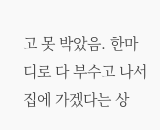고 못 박았음. 한마디로 다 부수고 나서 집에 가겠다는 상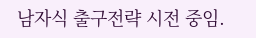남자식 출구전략 시전 중임.